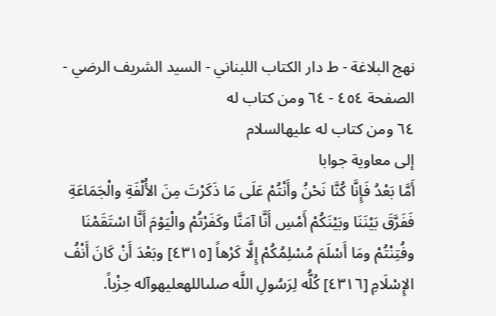نهج البلاغة - ط دار الكتاب اللبناني - السيد الشريف الرضي - الصفحة ٤٥٤ - ٦٤ ومن كتاب له
٦٤ ومن كتاب له عليهالسلام
إلى معاوية جوابا
أَمَّا بَعْدُ فَإِنَّا كُنَّا نَحْنُ وأَنْتُمْ عَلَى مَا ذَكَرْتَ مِنَ الأُلْفَةِ والْجَمَاعَةِ فَفَرَّقَ بَيْنَنَا وبَيْنَكُمْ أَمْسِ أَنَّا آمَنَّا وكَفَرْتُمْ والْيَوْمَ أَنَّا اسْتَقَمْنَا وفُتِنْتُمْ ومَا أَسْلَمَ مُسْلِمُكُمْ إِلَّا كَرْهاً [٤٣١٥] وبَعْدَ أَنْ كَانَ أَنْفُ الإِسْلَامِ [٤٣١٦] كُلُّه لِرَسُولِ اللَّه صلىاللهعليهوآله حِزْباً.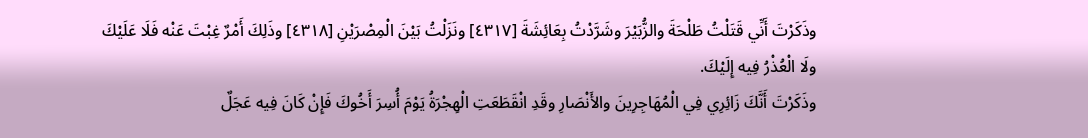وذَكَرْتَ أَنِّي قَتَلْتُ طَلْحَةَ والزُّبَيْرَ وشَرَّدْتُ بِعَائِشَةَ [٤٣١٧] ونَزَلْتُ بَيْنَ الْمِصْرَيْنِ [٤٣١٨] وذَلِكَ أَمْرٌ غِبْتَ عَنْه فَلَا عَلَيْكَ ولَا الْعُذْرُ فِيه إِلَيْكَ.
وذَكَرْتَ أَنَّكَ زَائِرِي فِي الْمُهَاجِرِينَ والأَنْصَارِ وقَدِ انْقَطَعَتِ الْهِجْرَةُ يَوْمَ أُسِرَ أَخُوكَ فَإِنْ كَانَ فِيه عَجَلٌ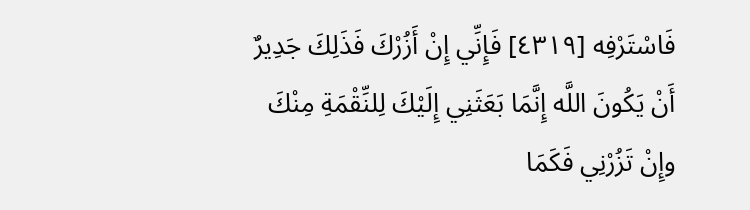فَاسْتَرْفِه [٤٣١٩] فَإِنِّي إِنْ أَزُرْكَ فَذَلِكَ جَدِيرٌ أَنْ يَكُونَ اللَّه إِنَّمَا بَعَثَنِي إِلَيْكَ لِلنِّقْمَةِ مِنْكَ وإِنْ تَزُرْنِي فَكَمَا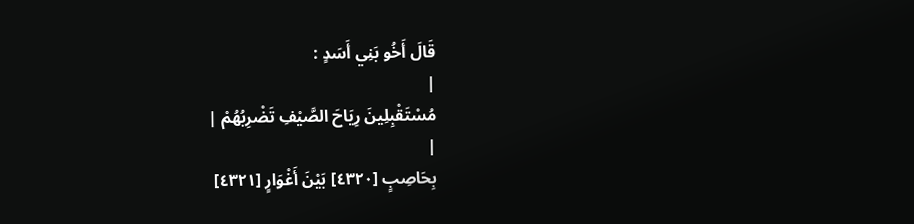قَالَ أَخُو بَنِي أَسَدٍ :
|
مُسْتَقْبِلِينَ رِيَاحَ الصَّيْفِ تَضْرِبُهُمْ |
|
بِحَاصِبٍ [٤٣٢٠] بَيْنَ أَغْوَارٍ [٤٣٢١]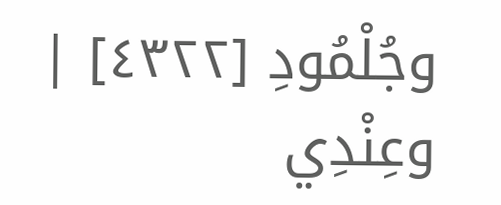وجُلْمُودِ [٤٣٢٢] |
وعِنْدِي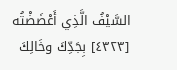السَّيْفُ الَّذِي أَعْضَضْتُه [٤٣٢٣] بِجَدِّكَ وخَالِكَ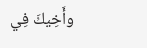وأَخِيكَ فِي